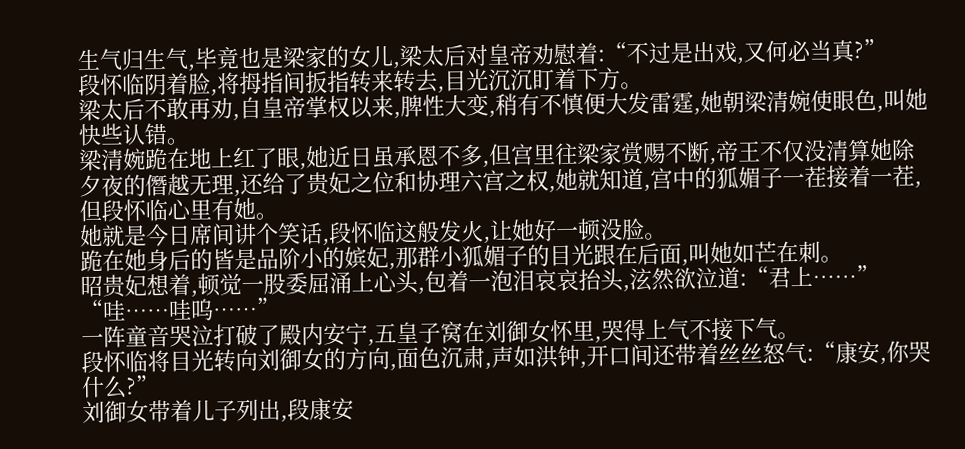生气归生气,毕竟也是梁家的女儿,梁太后对皇帝劝慰着:“不过是出戏,又何必当真?”
段怀临阴着脸,将拇指间扳指转来转去,目光沉沉盯着下方。
梁太后不敢再劝,自皇帝掌权以来,脾性大变,稍有不慎便大发雷霆,她朝梁清婉使眼色,叫她快些认错。
梁清婉跪在地上红了眼,她近日虽承恩不多,但宫里往梁家赏赐不断,帝王不仅没清算她除夕夜的僭越无理,还给了贵妃之位和协理六宫之权,她就知道,宫中的狐媚子一茬接着一茬,但段怀临心里有她。
她就是今日席间讲个笑话,段怀临这般发火,让她好一顿没脸。
跪在她身后的皆是品阶小的嫔妃,那群小狐媚子的目光跟在后面,叫她如芒在刺。
昭贵妃想着,顿觉一股委屈涌上心头,包着一泡泪哀哀抬头,泫然欲泣道:“君上……”
“哇……哇呜……”
一阵童音哭泣打破了殿内安宁,五皇子窝在刘御女怀里,哭得上气不接下气。
段怀临将目光转向刘御女的方向,面色沉肃,声如洪钟,开口间还带着丝丝怒气:“康安,你哭什么?”
刘御女带着儿子列出,段康安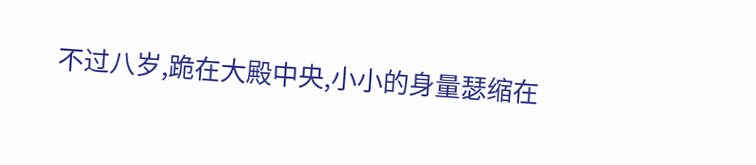不过八岁,跪在大殿中央,小小的身量瑟缩在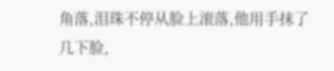角落,泪珠不停从脸上滚落,他用手抹了几下脸,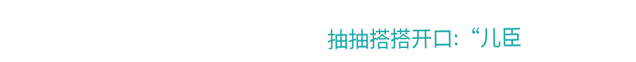抽抽搭搭开口:“儿臣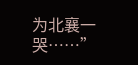为北襄一哭……”